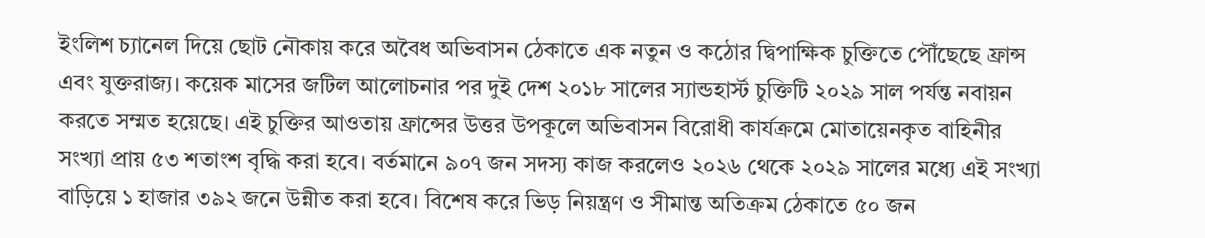ইংলিশ চ্যানেল দিয়ে ছোট নৌকায় করে অবৈধ অভিবাসন ঠেকাতে এক নতুন ও কঠোর দ্বিপাক্ষিক চুক্তিতে পৌঁছেছে ফ্রান্স এবং যুক্তরাজ্য। কয়েক মাসের জটিল আলোচনার পর দুই দেশ ২০১৮ সালের স্যান্ডহার্স্ট চুক্তিটি ২০২৯ সাল পর্যন্ত নবায়ন করতে সম্মত হয়েছে। এই চুক্তির আওতায় ফ্রান্সের উত্তর উপকূলে অভিবাসন বিরোধী কার্যক্রমে মোতায়েনকৃত বাহিনীর সংখ্যা প্রায় ৫৩ শতাংশ বৃদ্ধি করা হবে। বর্তমানে ৯০৭ জন সদস্য কাজ করলেও ২০২৬ থেকে ২০২৯ সালের মধ্যে এই সংখ্যা বাড়িয়ে ১ হাজার ৩৯২ জনে উন্নীত করা হবে। বিশেষ করে ভিড় নিয়ন্ত্রণ ও সীমান্ত অতিক্রম ঠেকাতে ৫০ জন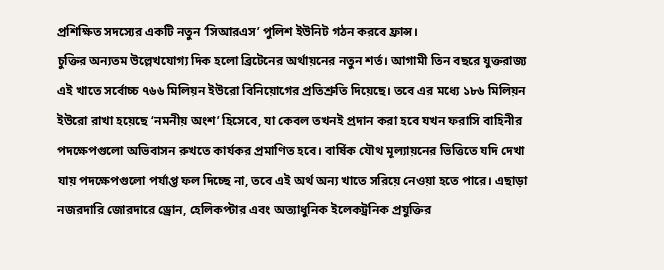প্রশিক্ষিত সদস্যের একটি নতুন ‘সিআরএস’ পুলিশ ইউনিট গঠন করবে ফ্রান্স।
চুক্তির অন্যতম উল্লেখযোগ্য দিক হলো ব্রিটেনের অর্থায়নের নতুন শর্ত। আগামী তিন বছরে যুক্তরাজ্য এই খাতে সর্বোচ্চ ৭৬৬ মিলিয়ন ইউরো বিনিয়োগের প্রতিশ্রুতি দিয়েছে। তবে এর মধ্যে ১৮৬ মিলিয়ন ইউরো রাখা হয়েছে ‘নমনীয় অংশ’ হিসেবে, যা কেবল তখনই প্রদান করা হবে যখন ফরাসি বাহিনীর পদক্ষেপগুলো অভিবাসন রুখতে কার্যকর প্রমাণিত হবে। বার্ষিক যৌথ মূল্যায়নের ভিত্তিতে যদি দেখা যায় পদক্ষেপগুলো পর্যাপ্ত ফল দিচ্ছে না, তবে এই অর্থ অন্য খাতে সরিয়ে নেওয়া হতে পারে। এছাড়া নজরদারি জোরদারে ড্রোন, হেলিকপ্টার এবং অত্যাধুনিক ইলেকট্রনিক প্রযুক্তির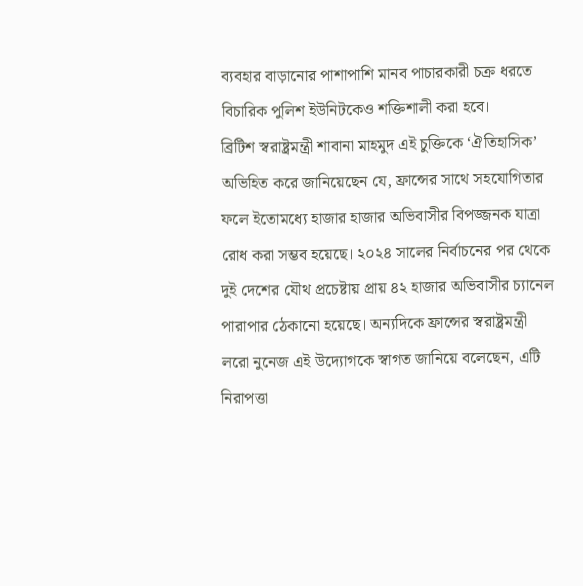ব্যবহার বাড়ানোর পাশাপাশি মানব পাচারকারী চক্র ধরতে বিচারিক পুলিশ ইউনিটকেও শক্তিশালী করা হবে।
ব্রিটিশ স্বরাষ্ট্রমন্ত্রী শাবানা মাহমুদ এই চুক্তিকে ‘ঐতিহাসিক’ অভিহিত করে জানিয়েছেন যে, ফ্রান্সের সাথে সহযোগিতার ফলে ইতোমধ্যে হাজার হাজার অভিবাসীর বিপজ্জনক যাত্রা রোধ করা সম্ভব হয়েছে। ২০২৪ সালের নির্বাচনের পর থেকে দুই দেশের যৌথ প্রচেষ্টায় প্রায় ৪২ হাজার অভিবাসীর চ্যানেল পারাপার ঠেকানো হয়েছে। অন্যদিকে ফ্রান্সের স্বরাষ্ট্রমন্ত্রী লরো নুনেজ এই উদ্যোগকে স্বাগত জানিয়ে বলেছেন, এটি নিরাপত্তা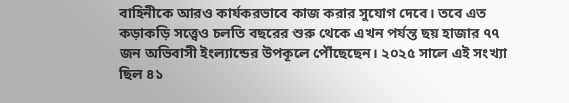বাহিনীকে আরও কার্যকরভাবে কাজ করার সুযোগ দেবে। তবে এত কড়াকড়ি সত্ত্বেও চলতি বছরের শুরু থেকে এখন পর্যন্ত ছয় হাজার ৭৭ জন অভিবাসী ইংল্যান্ডের উপকূলে পৌঁছেছেন। ২০২৫ সালে এই সংখ্যা ছিল ৪১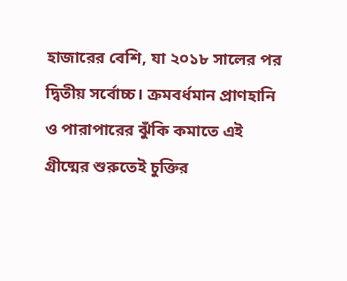হাজারের বেশি, যা ২০১৮ সালের পর দ্বিতীয় সর্বোচ্চ। ক্রমবর্ধমান প্রাণহানি ও পারাপারের ঝুঁকি কমাতে এই গ্রীষ্মের শুরুতেই চুক্তির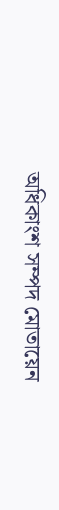অধিকাংশ সম্পদ মোতায়েন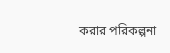করার পরিকল্পনা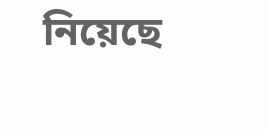নিয়েছে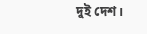দুই দেশ।